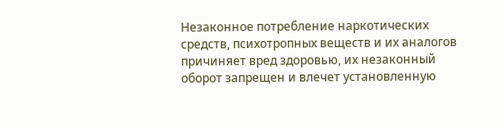Незаконное потребление наркотических средств, психотропных веществ и их аналогов причиняет вред здоровью, их незаконный оборот запрещен и влечет установленную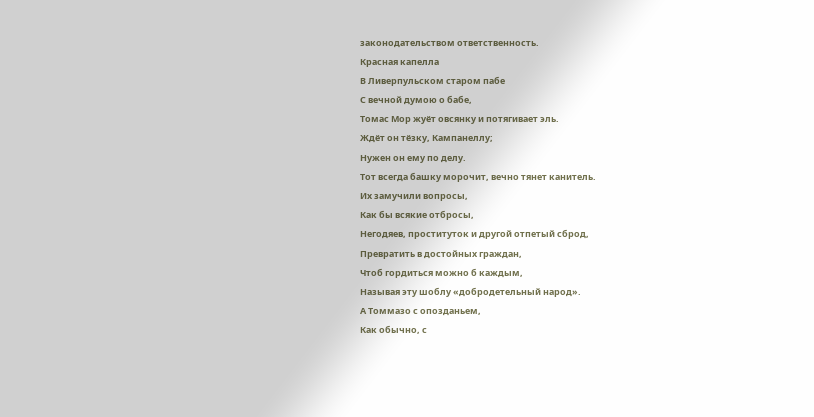законодательством ответственность.
Красная капелла
В Ливерпульском старом пабе
С вечной думою о бабе,
Томас Мор жуёт овсянку и потягивает эль.
Ждёт он тёзку, Кампанеллу;
Нужен он ему по делу.
Тот всегда башку морочит, вечно тянет канитель.
Их замучили вопросы,
Как бы всякие отбросы,
Негодяев, проституток и другой отпетый сброд,
Превратить в достойных граждан,
Чтоб гордиться можно б каждым,
Называя эту шоблу «добродетельный народ».
А Томмазо с опозданьем,
Как обычно, с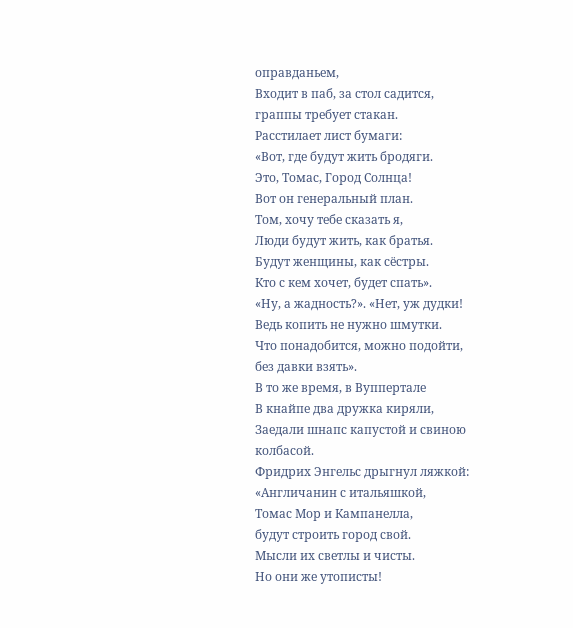оправданьем,
Входит в паб, за стол садится,
граппы требует стакан.
Расстилает лист бумаги:
«Вот, где будут жить бродяги.
Это, Томас, Город Солнца!
Вот он генеральный план.
Том, хочу тебе сказать я,
Люди будут жить, как братья.
Будут женщины, как сёстры.
Кто с кем хочет, будет спать».
«Ну, а жадность?». «Нет, уж дудки!
Ведь копить не нужно шмутки.
Что понадобится, можно подойти,
без давки взять».
В то же время, в Вуппертале
В кнайпе два дружка киряли,
Заедали шнапс капустой и свиною колбасой.
Фридрих Энгельс дрыгнул ляжкой:
«Англичанин с итальяшкой,
Томас Мор и Кампанелла,
будут строить город свой.
Мысли их светлы и чисты.
Но они же утописты!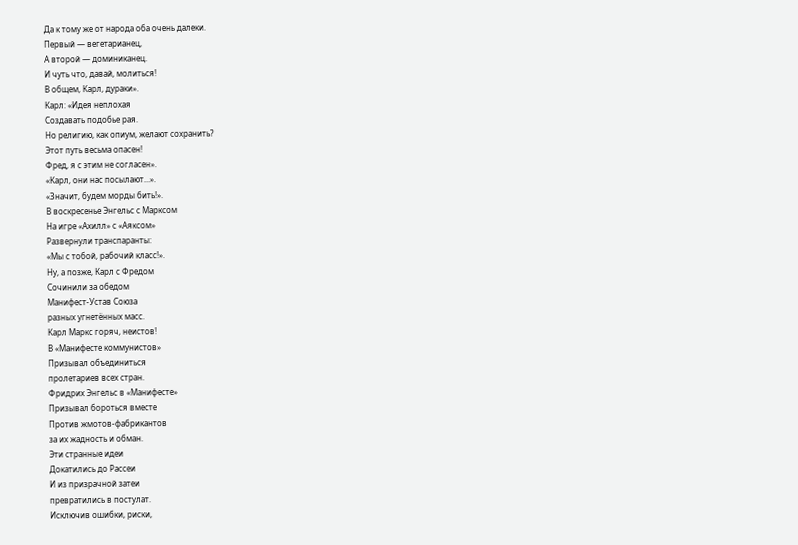Да к тому же от народа оба очень далеки.
Первый — вегетарианец,
А второй — доминиканец.
И чуть что, давай, молиться!
В общем, Карл, дураки».
Карл: «Идея неплохая
Создавать подобье рая.
Но религию, как опиум, желают сохранить?
Этот путь весьма опасен!
Фред, я с этим не согласен».
«Карл, они нас посылают...».
«Значит, будем морды бить!».
В воскресенье Энгельс с Марксом
На игре «Ахилл» с «Аяксом»
Развернули транспаранты:
«Мы с тобой, рабочий класс!».
Ну, а позже, Карл с Фредом
Сочинили за обедом
Манифест-Устав Союза
разных угнетённых масс.
Карл Маркс горяч, неистов!
В «Манифесте коммунистов»
Призывал объединиться
пролетариев всех стран.
Фридрих Энгельс в «Манифесте»
Призывал бороться вместе
Против жмотов-фабрикантов
за их жадность и обман.
Эти странные идеи
Докатились до Рассеи
И из призрачной затеи
превратились в постулат.
Исключив ошибки, риски,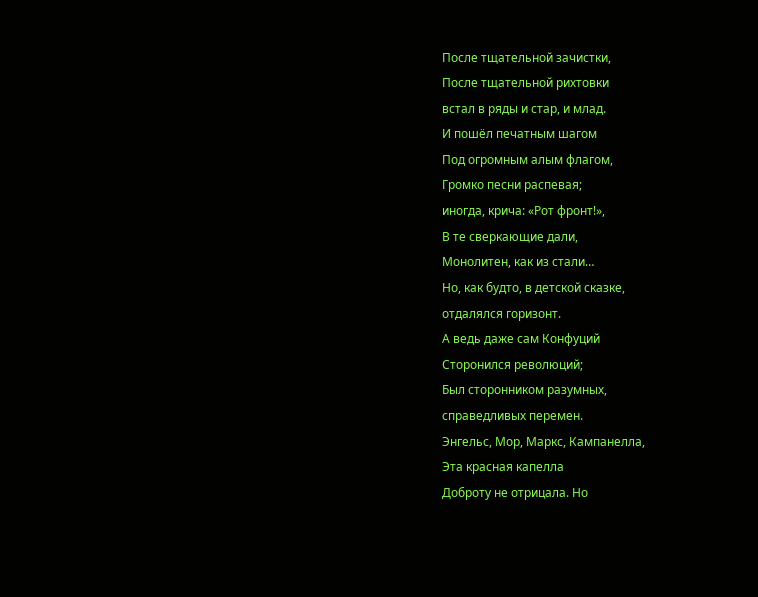После тщательной зачистки,
После тщательной рихтовки
встал в ряды и стар, и млад.
И пошёл печатным шагом
Под огромным алым флагом,
Громко песни распевая;
иногда, крича: «Рот фронт!»,
В те сверкающие дали,
Монолитен, как из стали…
Но, как будто, в детской сказке,
отдалялся горизонт.
А ведь даже сам Конфуций
Сторонился революций;
Был сторонником разумных,
справедливых перемен.
Энгельс, Мор, Маркс, Кампанелла,
Эта красная капелла
Доброту не отрицала. Но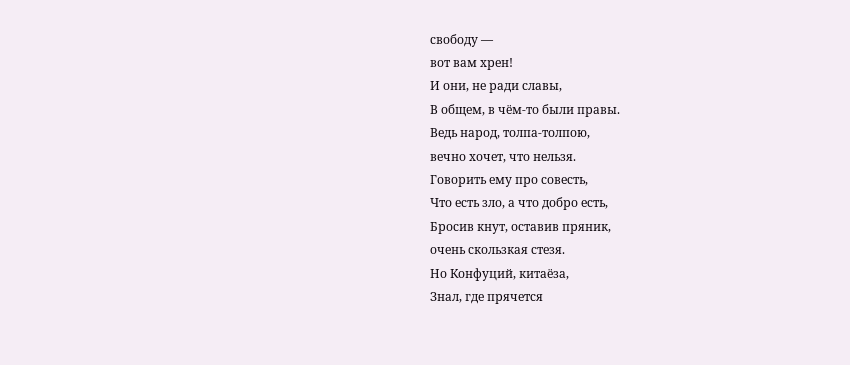свободу —
вот вам хрен!
И они, не ради славы,
В общем, в чём-то были правы.
Ведь народ, толпа-толпою,
вечно хочет, что нельзя.
Говорить ему про совесть,
Что есть зло, а что добро есть,
Бросив кнут, оставив пряник,
очень скользкая стезя.
Но Конфуций, китаёза,
Знал, где прячется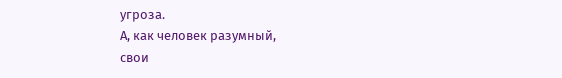угроза.
А, как человек разумный,
свои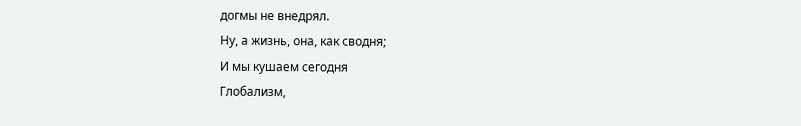догмы не внедрял.
Ну, а жизнь, она, как сводня;
И мы кушаем сегодня
Глобализм,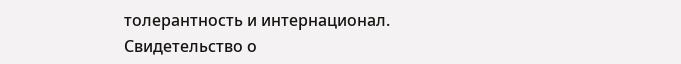толерантность и интернационал.
Свидетельство о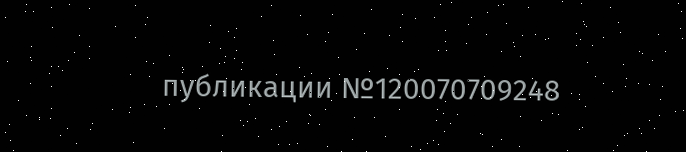публикации №120070709248